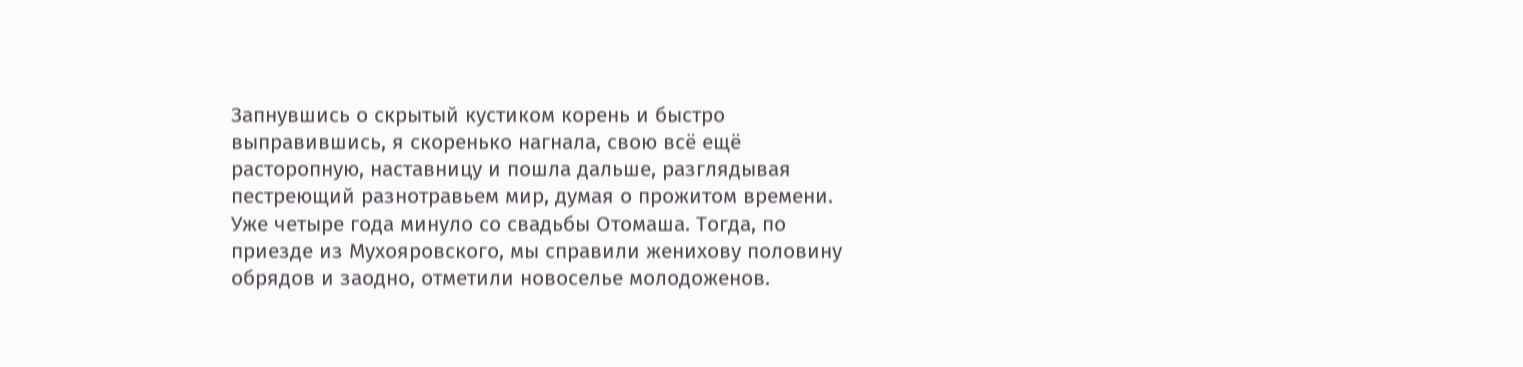Запнувшись о скрытый кустиком корень и быстро выправившись, я скоренько нагнала, свою всё ещё расторопную, наставницу и пошла дальше, разглядывая пестреющий разнотравьем мир, думая о прожитом времени.
Уже четыре года минуло со свадьбы Отомаша. Тогда, по приезде из Мухояровского, мы справили женихову половину обрядов и заодно, отметили новоселье молодоженов.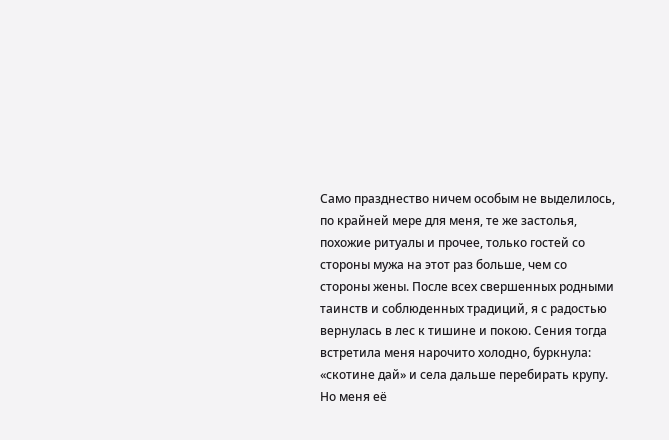Само празднество ничем особым не выделилось, по крайней мере для меня, те же застолья, похожие ритуалы и прочее, только гостей со стороны мужа на этот раз больше, чем со стороны жены. После всех свершенных родными таинств и соблюденных традиций, я с радостью вернулась в лес к тишине и покою. Сения тогда встретила меня нарочито холодно, буркнула: «скотине дай» и села дальше перебирать крупу. Но меня её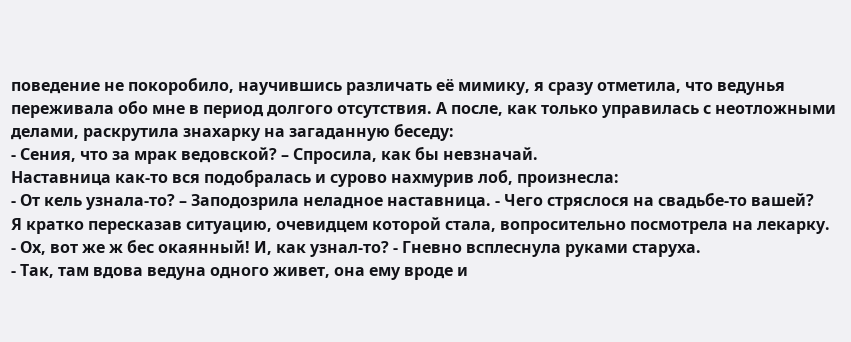поведение не покоробило, научившись различать её мимику, я сразу отметила, что ведунья переживала обо мне в период долгого отсутствия. А после, как только управилась с неотложными делами, раскрутила знахарку на загаданную беседу:
- Сения, что за мрак ведовской? – Спросила, как бы невзначай.
Наставница как-то вся подобралась и сурово нахмурив лоб, произнесла:
- От кель узнала-то? – Заподозрила неладное наставница. - Чего стряслося на свадьбе-то вашей?
Я кратко пересказав ситуацию, очевидцем которой стала, вопросительно посмотрела на лекарку.
- Ох, вот же ж бес окаянный! И, как узнал-то? - Гневно всплеснула руками старуха.
- Так, там вдова ведуна одного живет, она ему вроде и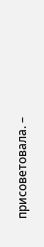присоветовала. –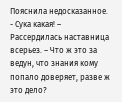Пояснила недосказанное.
- Сука какая! – Рассердилась наставница всерьез. – Что ж это за ведун, что знания кому попало доверяет, разве ж это дело?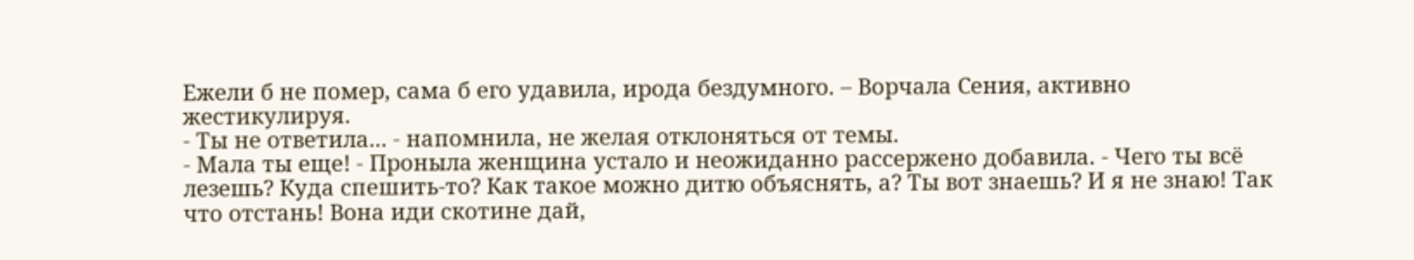Ежели б не помер, сама б его удавила, ирода бездумного. – Ворчала Сения, активно жестикулируя.
- Ты не ответила... - напомнила, не желая отклоняться от темы.
- Мала ты еще! - Проныла женщина устало и неожиданно рассержено добавила. - Чего ты всё лезешь? Куда спешить-то? Как такое можно дитю объяснять, а? Ты вот знаешь? И я не знаю! Так что отстань! Вона иди скотине дай,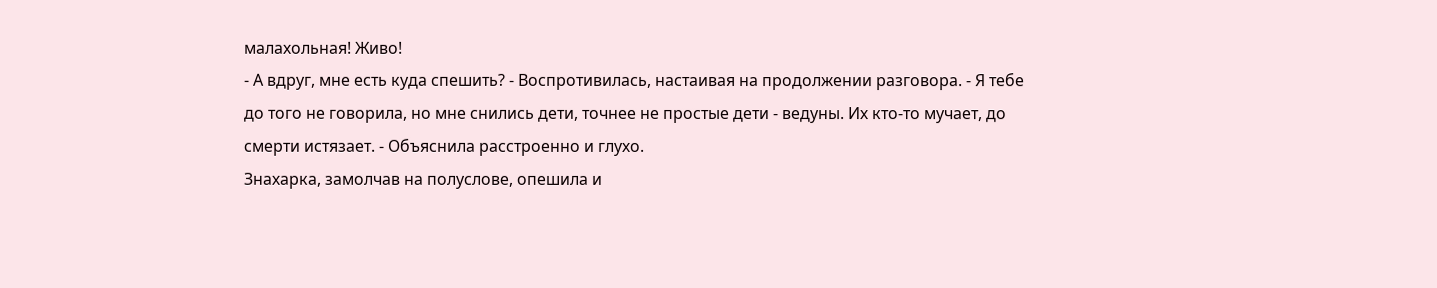малахольная! Живо!
- А вдруг, мне есть куда спешить? - Воспротивилась, настаивая на продолжении разговора. - Я тебе до того не говорила, но мне снились дети, точнее не простые дети - ведуны. Их кто-то мучает, до смерти истязает. - Объяснила расстроенно и глухо.
Знахарка, замолчав на полуслове, опешила и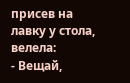присев на лавку у стола, велела:
- Вещай,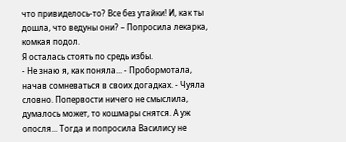что привиделось-то? Все без утайки! И, как ты дошла, что ведуны они? – Попросила лекарка, комкая подол.
Я осталась стоять по средь избы.
- Не знаю я, как поняла... - Пробормотала, начав сомневаться в своих догадках. - Чуяла словно. Попервости ничего не смыслила, думалось может, то кошмары снятся. А уж опосля... Тогда и попросила Василису не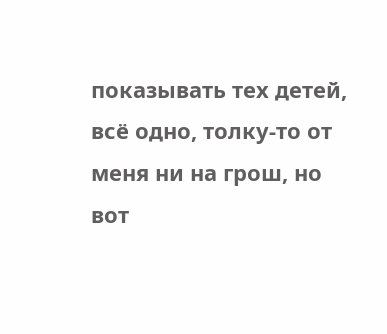показывать тех детей, всё одно, толку-то от меня ни на грош, но вот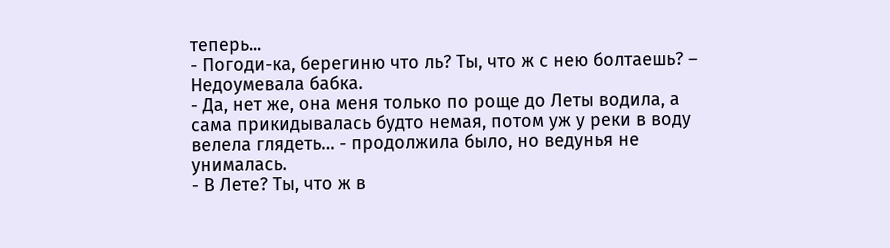теперь...
- Погоди-ка, берегиню что ль? Ты, что ж с нею болтаешь? – Недоумевала бабка.
- Да, нет же, она меня только по роще до Леты водила, а сама прикидывалась будто немая, потом уж у реки в воду велела глядеть… - продолжила было, но ведунья не унималась.
- В Лете? Ты, что ж в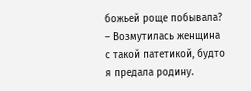божьей роще побывала? – Возмутилась женщина с такой патетикой, будто я предала родину.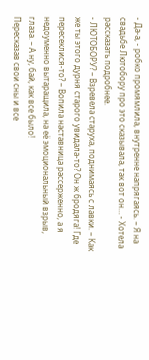- Да-а, - робко промямлила, внутренне напрягаясь. – Я на свадьбе Лютобору про это сказывала, так вот он… - Хотела рассказать подробнее.
- ЛЮТОБОРУ? – Взревела старуха, поднимаясь с лавки. – Как же ты этого дурня старого увидала-то? Он ж бродяга! Где пересеклися-то? – Вопила наставница рассерженно, а я недоуменно вытаращила, на её эмоциональный взрыв, глаза. – А ну, бай, как все было!
Пересказав свои сны и все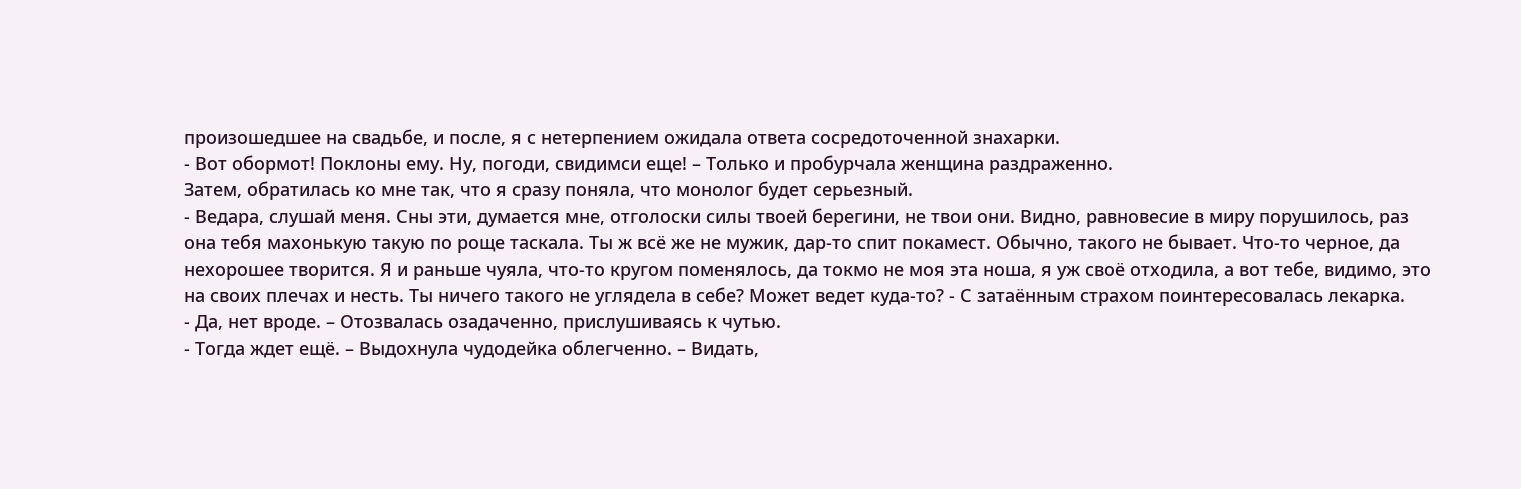произошедшее на свадьбе, и после, я с нетерпением ожидала ответа сосредоточенной знахарки.
- Вот обормот! Поклоны ему. Ну, погоди, свидимси еще! – Только и пробурчала женщина раздраженно.
Затем, обратилась ко мне так, что я сразу поняла, что монолог будет серьезный.
- Ведара, слушай меня. Сны эти, думается мне, отголоски силы твоей берегини, не твои они. Видно, равновесие в миру порушилось, раз она тебя махонькую такую по роще таскала. Ты ж всё же не мужик, дар-то спит покамест. Обычно, такого не бывает. Что-то черное, да нехорошее творится. Я и раньше чуяла, что-то кругом поменялось, да токмо не моя эта ноша, я уж своё отходила, а вот тебе, видимо, это на своих плечах и несть. Ты ничего такого не углядела в себе? Может ведет куда-то? - С затаённым страхом поинтересовалась лекарка.
- Да, нет вроде. – Отозвалась озадаченно, прислушиваясь к чутью.
- Тогда ждет ещё. – Выдохнула чудодейка облегченно. – Видать,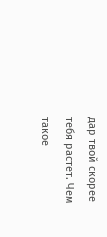дар твой скорее тебя растет. Чем такое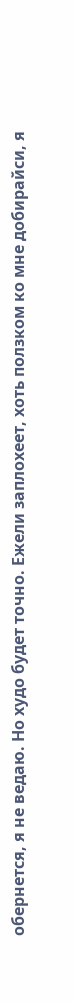обернется, я не ведаю. Но худо будет точно. Ежели заплохеет, хоть ползком ко мне добирайси, я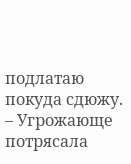подлатаю покуда сдюжу. – Угрожающе потрясала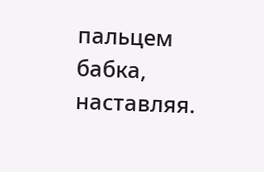пальцем бабка, наставляя.